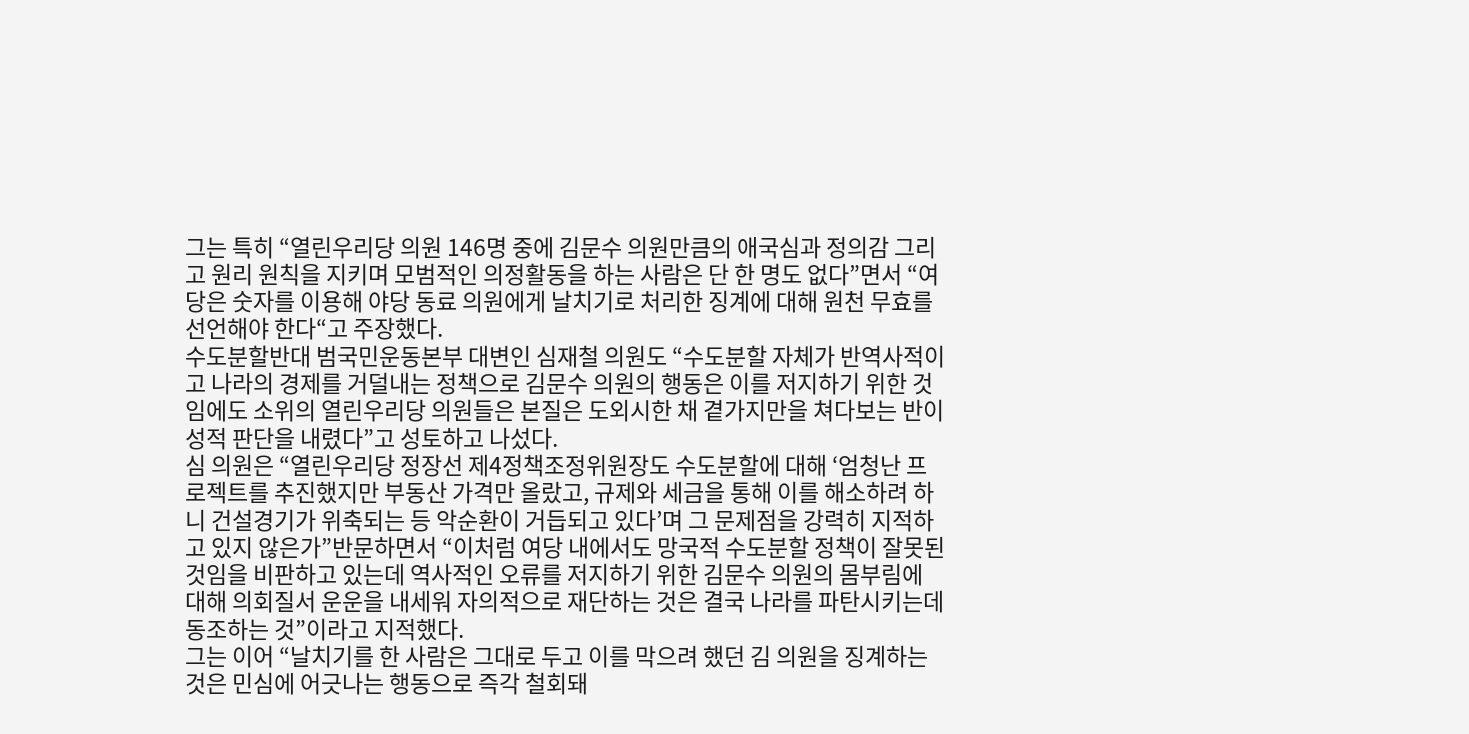그는 특히 “열린우리당 의원 146명 중에 김문수 의원만큼의 애국심과 정의감 그리고 원리 원칙을 지키며 모범적인 의정활동을 하는 사람은 단 한 명도 없다”면서 “여당은 숫자를 이용해 야당 동료 의원에게 날치기로 처리한 징계에 대해 원천 무효를 선언해야 한다“고 주장했다.
수도분할반대 범국민운동본부 대변인 심재철 의원도 “수도분할 자체가 반역사적이고 나라의 경제를 거덜내는 정책으로 김문수 의원의 행동은 이를 저지하기 위한 것임에도 소위의 열린우리당 의원들은 본질은 도외시한 채 곁가지만을 쳐다보는 반이성적 판단을 내렸다”고 성토하고 나섰다.
심 의원은 “열린우리당 정장선 제4정책조정위원장도 수도분할에 대해 ‘엄청난 프로젝트를 추진했지만 부동산 가격만 올랐고, 규제와 세금을 통해 이를 해소하려 하니 건설경기가 위축되는 등 악순환이 거듭되고 있다’며 그 문제점을 강력히 지적하고 있지 않은가”반문하면서 “이처럼 여당 내에서도 망국적 수도분할 정책이 잘못된 것임을 비판하고 있는데 역사적인 오류를 저지하기 위한 김문수 의원의 몸부림에 대해 의회질서 운운을 내세워 자의적으로 재단하는 것은 결국 나라를 파탄시키는데 동조하는 것”이라고 지적했다.
그는 이어 “날치기를 한 사람은 그대로 두고 이를 막으려 했던 김 의원을 징계하는 것은 민심에 어긋나는 행동으로 즉각 철회돼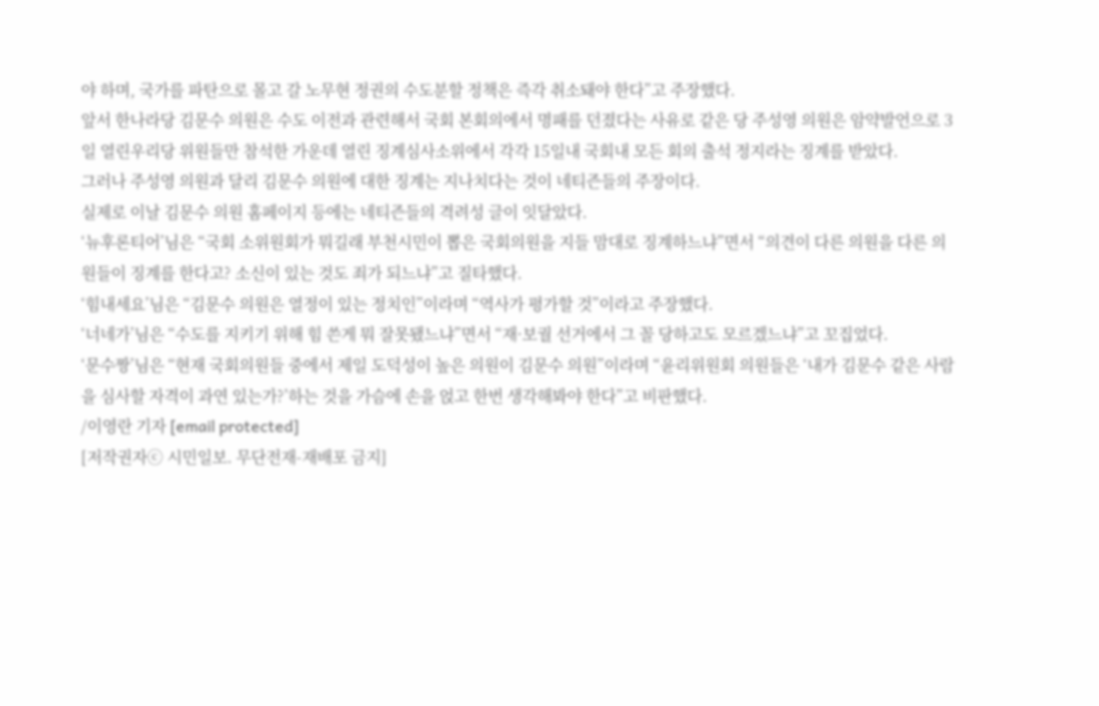야 하며, 국가를 파탄으로 몰고 갈 노무현 정권의 수도분할 정책은 즉각 취소돼야 한다”고 주장했다.
앞서 한나라당 김문수 의원은 수도 이전과 관련해서 국회 본회의에서 명패를 던졌다는 사유로 같은 당 주성영 의원은 암약발언으로 3일 열린우리당 위원들만 참석한 가운데 열린 징계심사소위에서 각각 15일내 국회내 모든 회의 출석 정지라는 징계를 받았다.
그러나 주성영 의원과 달리 김문수 의원에 대한 징계는 지나치다는 것이 네티즌들의 주장이다.
실제로 이날 김문수 의원 홈페이지 등에는 네티즌들의 격려성 글이 잇달았다.
‘뉴후론티어’님은 “국회 소위원회가 뭐길래 부천시민이 뽑은 국회의원을 지들 맘대로 징계하느냐”면서 “의견이 다른 의원을 다른 의원들이 징계를 한다고? 소신이 있는 것도 죄가 되느냐”고 질타했다.
‘힘내세요’님은 “김문수 의원은 열정이 있는 정치인”이라며 “역사가 평가할 것”이라고 주장했다.
‘너네가’님은 “수도를 지키기 위해 힘 쓴게 뭐 잘못됐느냐”면서 “재·보궐 선거에서 그 꼴 당하고도 모르겠느냐”고 꼬집었다.
‘문수짱’님은 “현재 국회의원들 중에서 제일 도덕성이 높은 의원이 김문수 의원”이라며 “윤리위원회 의원들은 ‘내가 김문수 같은 사람을 심사할 자격이 과연 있는가?’하는 것을 가슴에 손을 얹고 한번 생각해봐야 한다”고 비판했다.
/이영란 기자 [email protected]
[저작권자ⓒ 시민일보. 무단전재-재배포 금지]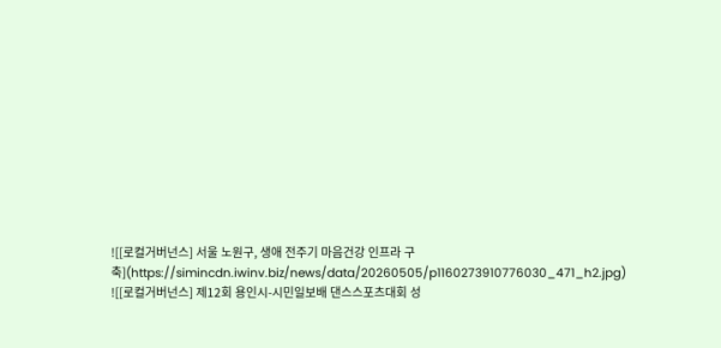![[로컬거버넌스] 서울 노원구, 생애 전주기 마음건강 인프라 구축](https://simincdn.iwinv.biz/news/data/20260505/p1160273910776030_471_h2.jpg)
![[로컬거버넌스] 제12회 용인시-시민일보배 댄스스포츠대회 성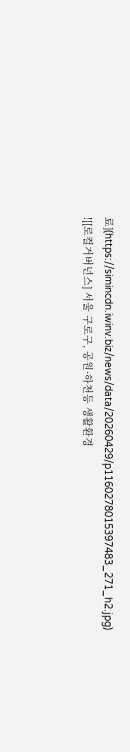료](https://simincdn.iwinv.biz/news/data/20260429/p1160278015397483_271_h2.jpg)
![[로컬거버넌스] 서울 구로구, 공원·하천등 생활환경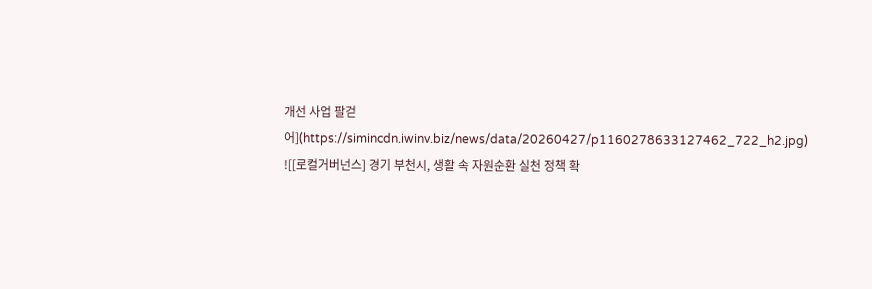개선 사업 팔걷어](https://simincdn.iwinv.biz/news/data/20260427/p1160278633127462_722_h2.jpg)
![[로컬거버넌스] 경기 부천시, 생활 속 자원순환 실천 정책 확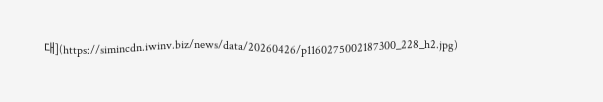대](https://simincdn.iwinv.biz/news/data/20260426/p1160275002187300_228_h2.jpg)